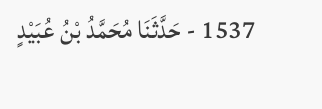1537 - حَدَّثَنَا مُحَمَّدُ بْنُ عُبَيْدٍ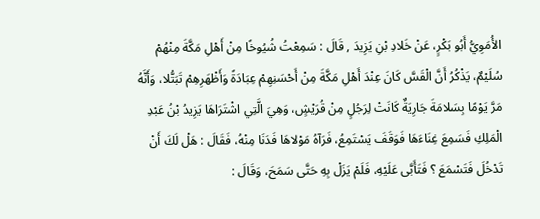الأُمَوِيُّ أَبُو بَكْرٍ، عَنْ خَلادِ بْنِ يَزِيدَ , قَالَ : سَمِعْتُ شُيُوخًا مِنْ أَهْلِ مَكَّةَ مِنْهُمْ سُلَيْمٌ، يَذْكُرُ أَنَّ الْقَسَّ كَانَ عِنْدَ أَهْلِ مَكَّةَ مِنْ أَحْسَنِهِمْ عِبَادَةً وَأَظْهَرِهِمْ تَبَتُّلا، وَأَنَّهُ مَرَّ يَوْمًا بِسَلامَةَ جَارِيَةٌ كَانَتْ لِرَجُلٍ مِنْ قُرَيْشٍ، وَهِيَ الَّتِي اشْتَرَاهَا يَزِيدُ بْنُ عَبْدِ الْمَلِكِ فَسَمِعَ غِنَاءَهَا فَوَقَفَ يَسْتَمِعُ، فَرَآهُ مَوْلاهَا فَدَنَا مِنْهُ، فَقَالَ : هَلْ لَكَ أَنْ تَدْخُلَ فَتَسْمَعَ ؟ فَتَأَبَّى عَلَيْهِ، فَلَمْ يَزَلْ بِهِ حَتَّى سَمَحَ، وَقَالَ :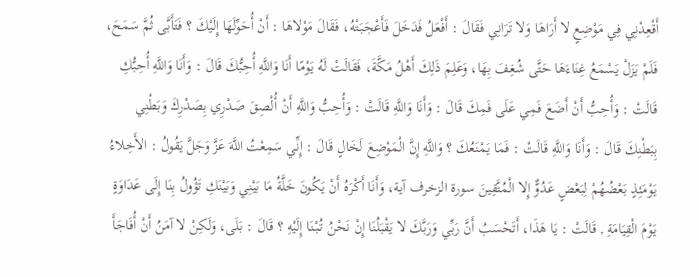أَقْعِدْنِي فِي مَوْضِعٍ لا أَرَاهَا وَلا تَرَانِي فَقَالَ : أَفْعَلُ فَدَخَلَ فَأَعْجَبَتْهُ، فَقَالَ مَوْلاهَا : أَنْ أُحَوِّلَهَا إِلَيْكَ ؟ فَتَأَبَّى ثُمَّ سَمَحَ، فَلَمْ يَزَلْ يَسْمَعُ غِنَاءَهَا حَتَّى شُغِفَ بِهَا، وَعَلِمَ ذَلِكَ أَهْلُ مَكَّةَ، فَقَالَتْ لَهُ يَوْمًا أَنَا وَاللَّهِ أُحِبُّكَ قَالَ : وَأَنَا وَاللَّهِ أُحِبُّكِ قَالَتْ : وَأُحِبُّ أَنْ أَضَعَ فَمِي عَلَى فَمِكَ قَالَ : وَأَنَا وَاللَّهِ قَالَتْ : وَأُحِبُّ وَاللَّهِ أَنْ أُلْصِقَ صَدْرِي بِصَدْرِكَ وَبَطْنِي بِبَطْنِكَ قَالَ : وَأَنَا وَاللَّهِ قَالَتْ : فَمَا يَمْنَعُكَ ؟ وَاللَّهِ إِنَّ الْمَوْضِعَ لَخَالٍ قَالَ : إِنِّي سَمِعْتُ اللَّهَ عَزَّ وَجَلَّ يَقُولُ : الأَخِلاءُ يَوْمَئِذٍ بَعْضُهُمْ لِبَعْضٍ عَدُوٌّ إِلا الْمُتَّقِينَ سورة الزخرف آية، وَأَنَا أَكْرَهُ أَنْ يَكُونَ خَلَّةُ مَا بَيْنِي وَبَيْنَكِ تَؤُولُ بِنَا إِلَى عَدَاوَةٍ يَوْمَ الْقِيَامَةِ , قَالَتْ : يَا هَذَا، أَتَحْسَبُ أَنَّ رَبِّي وَرَبَّكَ لا يَقْبَلُنَا إِنْ نَحْنُ تُبْنَا إِلَيْهِ ؟ قَالَ : بَلَى، وَلَكِنْ لا آمَنُ أَنْ أُفَاجَأَ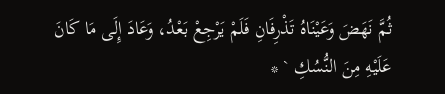ثُمَّ نَهَضَ وَعَيْنَاهُ تَذْرِفَانِ فَلَمْ يَرْجِعْ بَعْدُ، وَعَادَ إِلَى مَا كَانَ عَلَيْهِ مِنَ النُّسُكِ ` *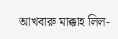আখবারু মাক্কাহ লিল-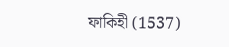ফাকিহী (1537)